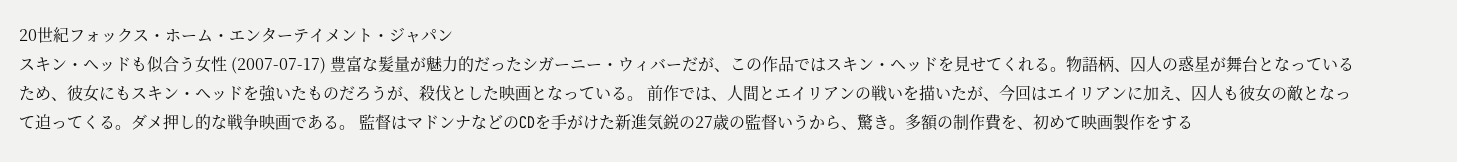20世紀フォックス・ホーム・エンターテイメント・ジャパン
スキン・ヘッドも似合う女性 (2007-07-17) 豊富な髪量が魅力的だったシガーニー・ウィバーだが、この作品ではスキン・ヘッドを見せてくれる。物語柄、囚人の惑星が舞台となっているため、彼女にもスキン・ヘッドを強いたものだろうが、殺伐とした映画となっている。 前作では、人間とエイリアンの戦いを描いたが、今回はエイリアンに加え、囚人も彼女の敵となって迫ってくる。ダメ押し的な戦争映画である。 監督はマドンナなどのCDを手がけた新進気鋭の27歳の監督いうから、驚き。多額の制作費を、初めて映画製作をする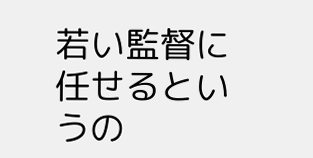若い監督に任せるというの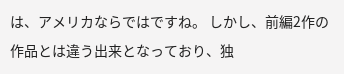は、アメリカならではですね。 しかし、前編2作の作品とは違う出来となっており、独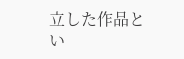立した作品とい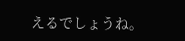えるでしょうね。